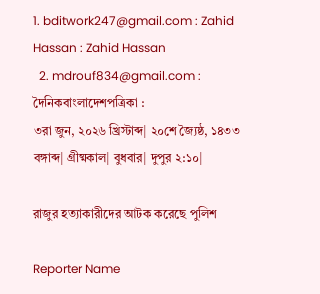1. bditwork247@gmail.com : Zahid Hassan : Zahid Hassan
  2. mdrouf834@gmail.com : দৈনিকবাংলাদেশপত্রিকা :
৩রা জুন, ২০২৬ খ্রিস্টাব্দ| ২০শে জ্যৈষ্ঠ, ১৪৩৩ বঙ্গাব্দ| গ্রীষ্মকাল| বুধবার| দুপুর ২:১০|

রাজুর হত্যাকারীদের আটক করেছে পুলিশ

Reporter Name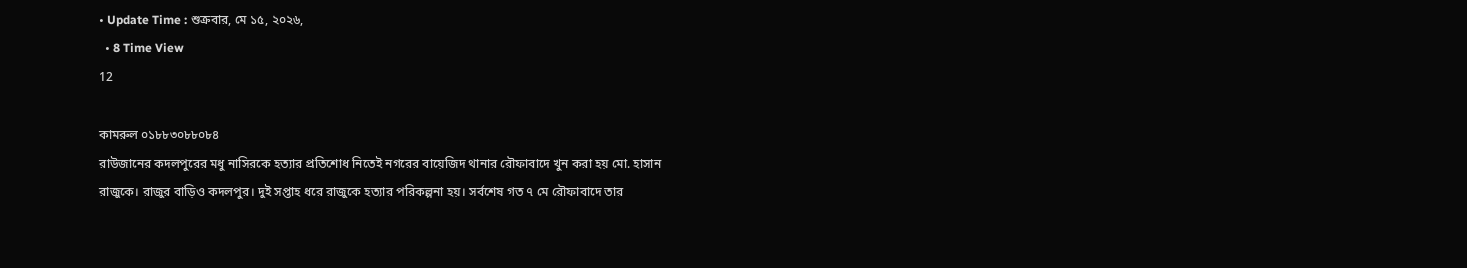• Update Time : শুক্রবার, মে ১৫, ২০২৬,
  • 8 Time View
12

কামরুল ০১৮৮৩০৮৮০৮৪
রাউজানের কদলপুরের মধু নাসিরকে হত্যার প্রতিশোধ নিতেই নগরের বায়েজিদ থানার রৌফাবাদে খুন করা হয় মো. হাসান রাজুকে। রাজুর বাড়িও কদলপুর। দুই সপ্তাহ ধরে রাজুকে হত্যার পরিকল্পনা হয়। সর্বশেষ গত ৭ মে রৌফাবাদে তার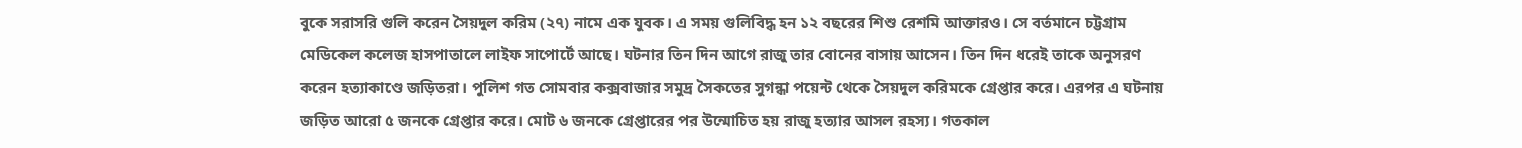বুকে সরাসরি গুলি করেন সৈয়দুল করিম (২৭) নামে এক যুবক। এ সময় গুলিবিদ্ধ হন ১২ বছরের শিশু রেশমি আক্তারও। সে বর্তমানে চট্টগ্রাম মেডিকেল কলেজ হাসপাতালে লাইফ সাপোর্টে আছে। ঘটনার তিন দিন আগে রাজু তার বোনের বাসায় আসেন। তিন দিন ধরেই তাকে অনুসরণ করেন হত্যাকাণ্ডে জড়িতরা। পুলিশ গত সোমবার কক্সবাজার সমুদ্র সৈকতের সুগন্ধা পয়েন্ট থেকে সৈয়দুল করিমকে গ্রেপ্তার করে। এরপর এ ঘটনায় জড়িত আরো ৫ জনকে গ্রেপ্তার করে। মোট ৬ জনকে গ্রেপ্তারের পর উন্মোচিত হয় রাজু হত্যার আসল রহস্য। গতকাল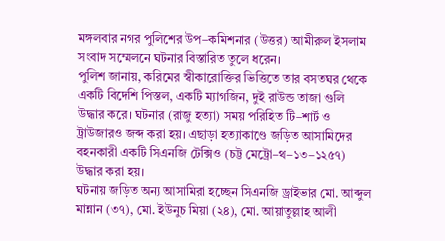মঙ্গলবার নগর পুলিশের উপ–কমিশনার (উত্তর) আমীরুল ইসলাম সংবাদ সম্মেলনে ঘটনার বিস্তারিত তুলে ধরেন।
পুলিশ জানায়, করিমের স্বীকারোক্তির ভিত্তিতে তার বসতঘর থেকে একটি বিদেশি পিস্তল, একটি ম্যাগজিন, দুই রাউন্ড তাজা গুলি উদ্ধার করে। ঘটনার (রাজু হত্যা) সময় পরিহিত টি–শার্ট ও ট্রাউজারও জব্দ করা হয়। এছাড়া হত্যাকাণ্ডে জড়িত আসামিদের বহনকারী একটি সিএনজি টেক্সিও (চট্ট মেট্রো–থ–১৩–১২৫৭) উদ্ধার করা হয়।
ঘটনায় জড়িত অন্য আসামিরা হচ্ছেন সিএনজি ড্রাইভার মো. আব্দুল মান্নান (৩৭), মো. ইউনুচ মিয়া (২৪), মো. আয়াতুল্লাহ আলী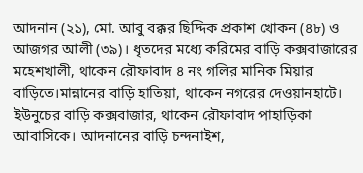আদনান (২১), মো. আবু বক্কর ছিদ্দিক প্রকাশ খোকন (৪৮) ও আজগর আলী (৩৯)। ধৃতদের মধ্যে করিমের বাড়ি কক্সবাজারের মহেশখালী, থাকেন রৌফাবাদ ৪ নং গলির মানিক মিয়ার বাড়িতে।মান্নানের বাড়ি হাতিয়া, থাকেন নগরের দেওয়ানহাটে। ইউনুচের বাড়ি কক্সবাজার, থাকেন রৌফাবাদ পাহাড়িকা আবাসিকে। আদনানের বাড়ি চন্দনাইশ,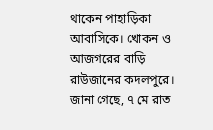থাকেন পাহাড়িকা আবাসিকে। খোকন ও আজগরের বাড়ি রাউজানের কদলপুরে।
জানা গেছে, ৭ মে রাত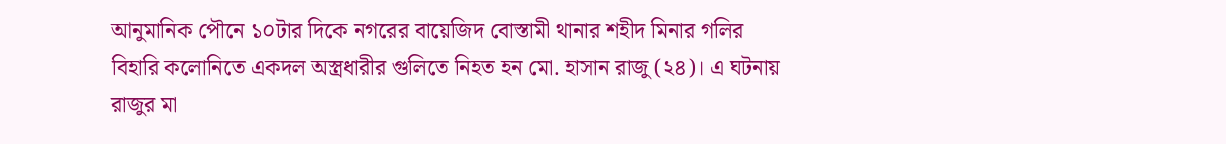আনুমানিক পৌনে ১০টার দিকে নগরের বায়েজিদ বোস্তামী থানার শহীদ মিনার গলির বিহারি কলোনিতে একদল অস্ত্রধারীর গুলিতে নিহত হন মো. হাসান রাজু (২৪)। এ ঘটনায় রাজুর মা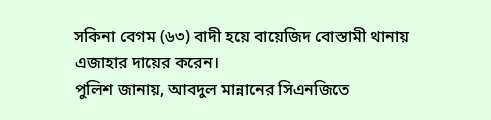সকিনা বেগম (৬৩) বাদী হয়ে বায়েজিদ বোস্তামী থানায় এজাহার দায়ের করেন।
পুলিশ জানায়, আবদুল মান্নানের সিএনজিতে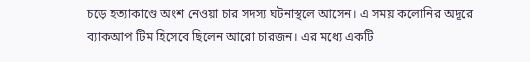চড়ে হত্যাকাণ্ডে অংশ নেওয়া চার সদস্য ঘটনাস্থলে আসেন। এ সময় কলোনির অদূরে ব্যাকআপ টিম হিসেবে ছিলেন আরো চারজন। এর মধ্যে একটি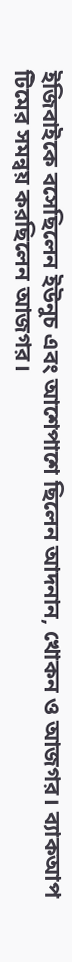ইজিবাইকে বসেছিলেন ইউনুচ এবং আশেপাশে ছিলেন আদনান, খোকন ও আজগর। ব্যাকআপ টিমের সমন্বয় করছিলেন আজগর।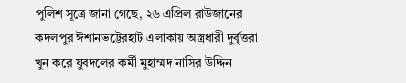পুলিশ সূত্রে জানা গেছে, ২৬ এপ্রিল রাউজানের কদলপুর ঈশানভট্টেরহাট এলাকায় অস্ত্রধারী দুর্বৃত্তরা খুন করে যুবদলের কর্মী মুহাম্মদ নাসির উদ্দিন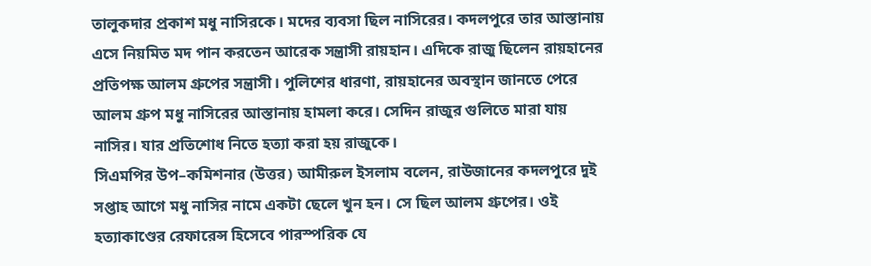তালুকদার প্রকাশ মধু নাসিরকে। মদের ব্যবসা ছিল নাসিরের। কদলপুরে তার আস্তানায় এসে নিয়মিত মদ পান করতেন আরেক সন্ত্রাসী রায়হান। এদিকে রাজু ছিলেন রায়হানের প্রতিপক্ষ আলম গ্রুপের সন্ত্রাসী। পুলিশের ধারণা, রায়হানের অবস্থান জানতে পেরে আলম গ্রুপ মধু নাসিরের আস্তানায় হামলা করে। সেদিন রাজুর গুলিতে মারা যায় নাসির। যার প্রতিশোধ নিতে হত্যা করা হয় রাজুকে।
সিএমপির উপ–কমিশনার (উত্তর) আমীরুল ইসলাম বলেন, রাউজানের কদলপুরে দুই সপ্তাহ আগে মধু নাসির নামে একটা ছেলে খুন হন। সে ছিল আলম গ্রুপের। ওই হত্যাকাণ্ডের রেফারেন্স হিসেবে পারস্পরিক যে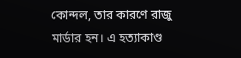কোন্দল, তার কারণে রাজু মার্ডার হন। এ হত্যাকাণ্ড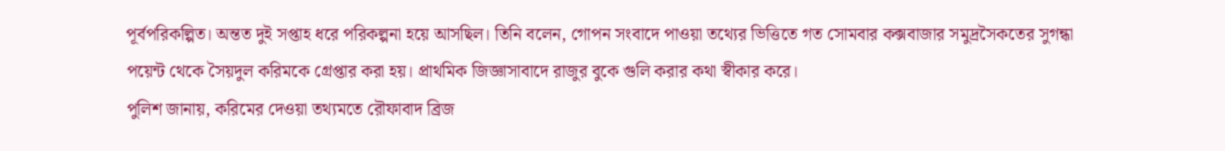পূর্বপরিকল্পিত। অন্তত দুই সপ্তাহ ধরে পরিকল্পনা হয়ে আসছিল। তিনি বলেন, গোপন সংবাদে পাওয়া তথ্যের ভিত্তিতে গত সোমবার কক্সবাজার সমুদ্রসৈকতের সুগন্ধা পয়েন্ট থেকে সৈয়দুল করিমকে গ্রেপ্তার করা হয়। প্রাথমিক জিজ্ঞাসাবাদে রাজুর বুকে গুলি করার কথা স্বীকার করে।
পুলিশ জানায়, করিমের দেওয়া তথ্যমতে রৌফাবাদ ব্রিজ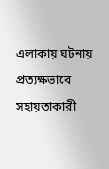এলাকায় ঘটনায় প্রত্যক্ষভাবে সহায়তাকারী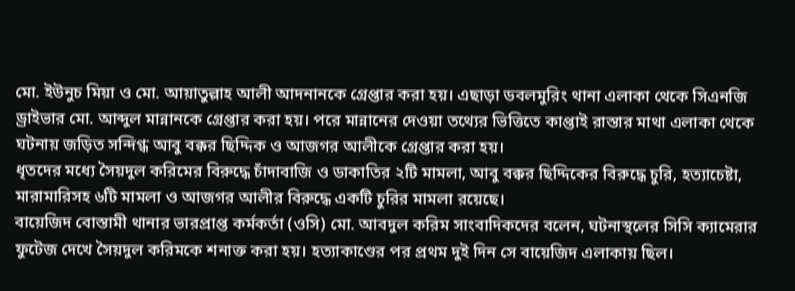মো. ইউনুচ মিয়া ও মো. আয়াতুল্লাহ আলী আদনানকে গ্রেপ্তার করা হয়। এছাড়া ডবলমুরিং থানা এলাকা থেকে সিএনজি ড্রাইভার মো. আব্দুল মান্নানকে গ্রেপ্তার করা হয়। পরে মান্নানের দেওয়া তথ্যের ভিত্তিতে কাপ্তাই রাস্তার মাথা এলাকা থেকে ঘটনায় জড়িত সন্দিগ্ধ আবু বক্কর ছিদ্দিক ও আজগর আলীকে গ্রেপ্তার করা হয়।
ধৃতদের মধ্যে সৈয়দুল করিমের বিরুদ্ধে চাঁদাবাজি ও ডাকাতির ২টি মামলা, আবু বক্কর ছিদ্দিকের বিরুদ্ধে চুরি, হত্যাচেষ্টা, মারামারিসহ ৬টি মামলা ও আজগর আলীর বিরুদ্ধে একটি চুরির মামলা রয়েছে।
বায়েজিদ বোস্তামী থানার ভারপ্রাপ্ত কর্মকর্তা (ওসি) মো. আবদুল করিম সাংবাদিকদের বলেন, ঘটনাস্থলের সিসি ক্যামেরার ফুটেজ দেখে সৈয়দুল করিমকে শনাক্ত করা হয়। হত্যাকাণ্ডের পর প্রথম দুই দিন সে বায়েজিদ এলাকায় ছিল।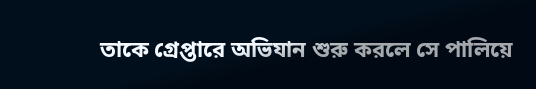তাকে গ্রেপ্তারে অভিযান শুরু করলে সে পালিয়ে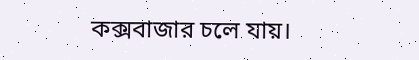কক্সবাজার চলে যায়।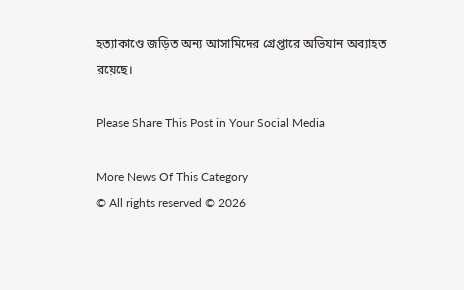হত্যাকাণ্ডে জড়িত অন্য আসামিদের গ্রেপ্তারে অভিযান অব্যাহত রয়েছে।

Please Share This Post in Your Social Media

More News Of This Category
© All rights reserved © 2026